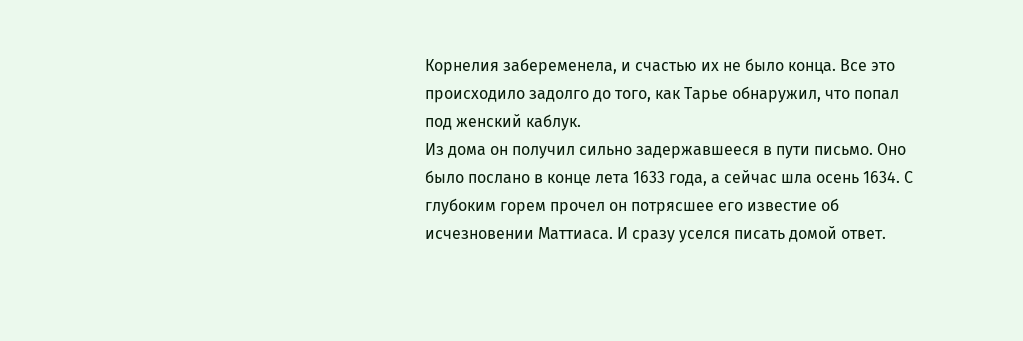Корнелия забеременела, и счастью их не было конца. Все это происходило задолго до того, как Тарье обнаружил, что попал под женский каблук.
Из дома он получил сильно задержавшееся в пути письмо. Оно было послано в конце лета 1633 года, а сейчас шла осень 1634. С глубоким горем прочел он потрясшее его известие об исчезновении Маттиаса. И сразу уселся писать домой ответ.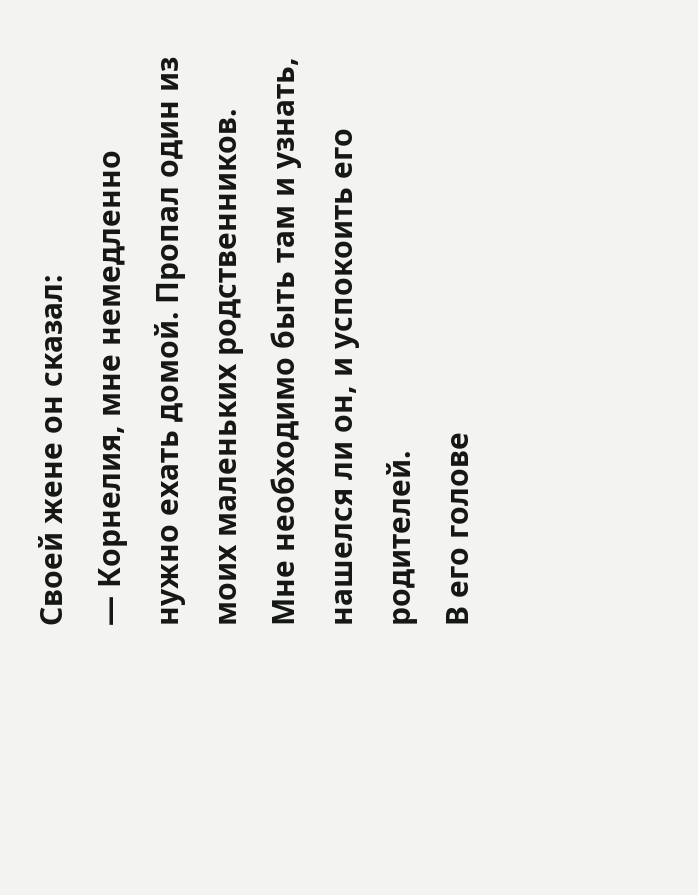Своей жене он сказал:
— Корнелия, мне немедленно нужно ехать домой. Пропал один из моих маленьких родственников. Мне необходимо быть там и узнать, нашелся ли он, и успокоить его родителей.
В его голове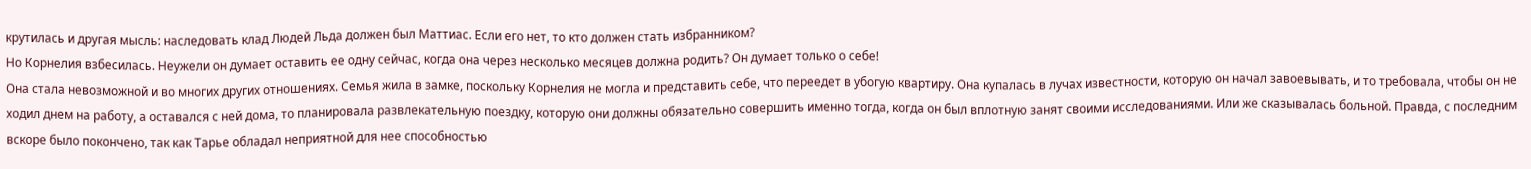крутилась и другая мысль: наследовать клад Людей Льда должен был Маттиас. Если его нет, то кто должен стать избранником?
Но Корнелия взбесилась. Неужели он думает оставить ее одну сейчас, когда она через несколько месяцев должна родить? Он думает только о себе!
Она стала невозможной и во многих других отношениях. Семья жила в замке, поскольку Корнелия не могла и представить себе, что переедет в убогую квартиру. Она купалась в лучах известности, которую он начал завоевывать, и то требовала, чтобы он не ходил днем на работу, а оставался с ней дома, то планировала развлекательную поездку, которую они должны обязательно совершить именно тогда, когда он был вплотную занят своими исследованиями. Или же сказывалась больной. Правда, с последним вскоре было покончено, так как Тарье обладал неприятной для нее способностью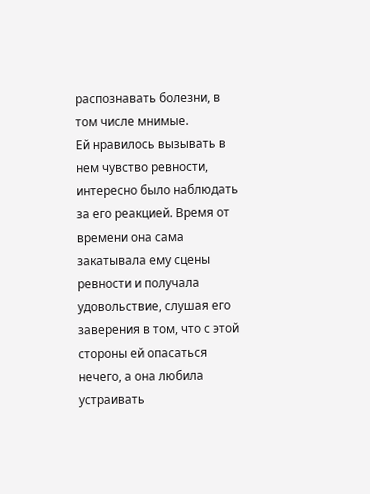распознавать болезни, в том числе мнимые.
Ей нравилось вызывать в нем чувство ревности, интересно было наблюдать за его реакцией. Время от времени она сама закатывала ему сцены ревности и получала удовольствие, слушая его заверения в том, что с этой стороны ей опасаться нечего, а она любила устраивать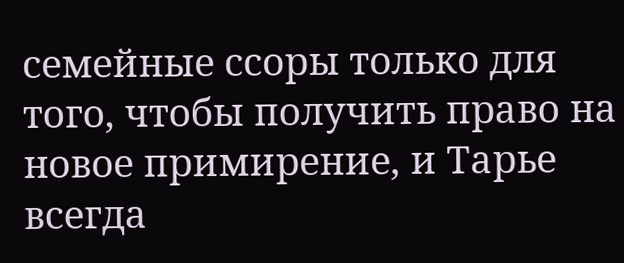семейные ссоры только для того, чтобы получить право на новое примирение, и Тарье всегда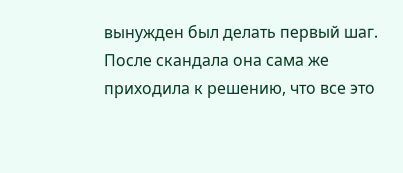вынужден был делать первый шаг. После скандала она сама же приходила к решению, что все это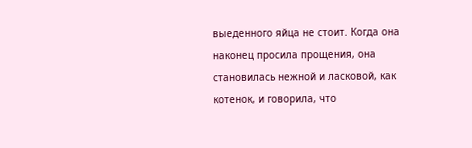выеденного яйца не стоит. Когда она наконец просила прощения, она становилась нежной и ласковой, как котенок, и говорила, что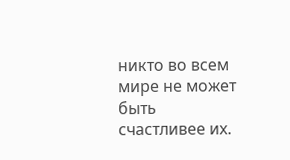никто во всем мире не может быть счастливее их.